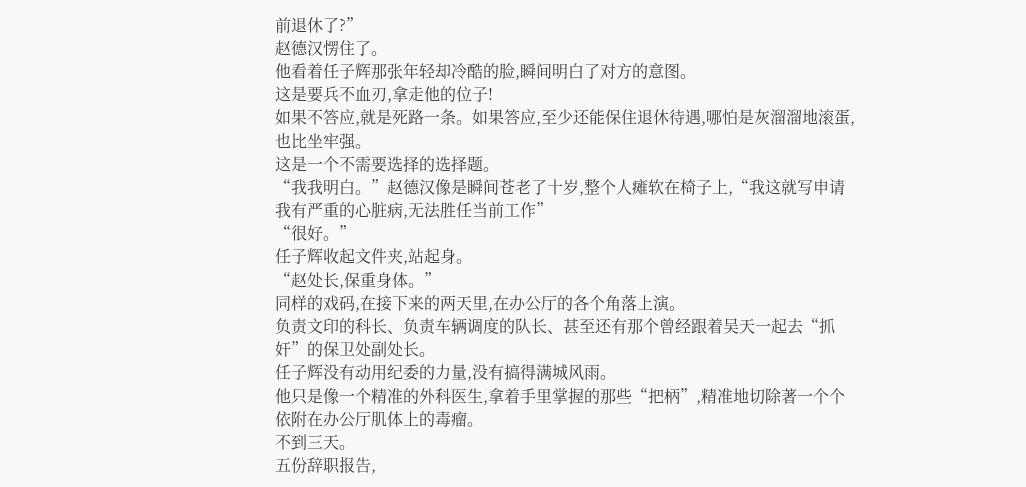前退休了?”
赵德汉愣住了。
他看着任子辉那张年轻却冷酷的脸,瞬间明白了对方的意图。
这是要兵不血刃,拿走他的位子!
如果不答应,就是死路一条。如果答应,至少还能保住退休待遇,哪怕是灰溜溜地滚蛋,也比坐牢强。
这是一个不需要选择的选择题。
“我我明白。”赵德汉像是瞬间苍老了十岁,整个人瘫软在椅子上,“我这就写申请我有严重的心脏病,无法胜任当前工作”
“很好。”
任子辉收起文件夹,站起身。
“赵处长,保重身体。”
同样的戏码,在接下来的两天里,在办公厅的各个角落上演。
负责文印的科长、负责车辆调度的队长、甚至还有那个曾经跟着吴天一起去“抓奸”的保卫处副处长。
任子辉没有动用纪委的力量,没有搞得满城风雨。
他只是像一个精准的外科医生,拿着手里掌握的那些“把柄”,精准地切除著一个个依附在办公厅肌体上的毒瘤。
不到三天。
五份辞职报告,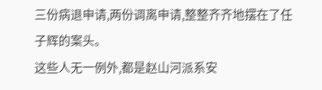三份病退申请,两份调离申请,整整齐齐地摆在了任子辉的案头。
这些人无一例外,都是赵山河派系安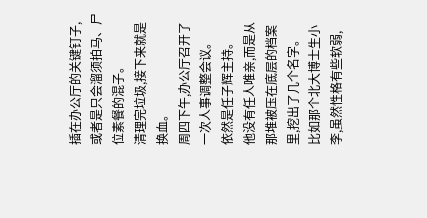插在办公厅的关键钉子,或者是只会溜须拍马、尸位素餐的混子。
清理完垃圾,接下来就是换血。
周四下午,办公厅召开了一次人事调整会议。
依然是任子辉主持。
他没有任人唯亲,而是从那堆被压在底层的档案里,挖出了几个名字。
比如那个北大博士生小李,虽然性格有些软弱,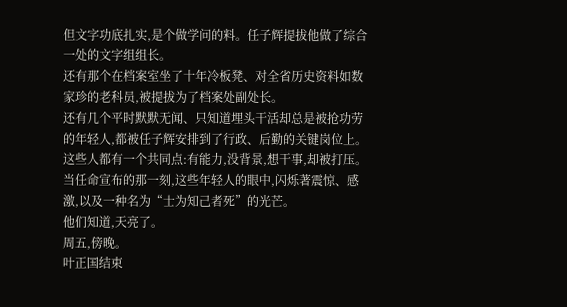但文字功底扎实,是个做学问的料。任子辉提拔他做了综合一处的文字组组长。
还有那个在档案室坐了十年冷板凳、对全省历史资料如数家珍的老科员,被提拔为了档案处副处长。
还有几个平时默默无闻、只知道埋头干活却总是被抢功劳的年轻人,都被任子辉安排到了行政、后勤的关键岗位上。
这些人都有一个共同点:有能力,没背景,想干事,却被打压。
当任命宣布的那一刻,这些年轻人的眼中,闪烁著震惊、感激,以及一种名为“士为知己者死”的光芒。
他们知道,天亮了。
周五,傍晚。
叶正国结束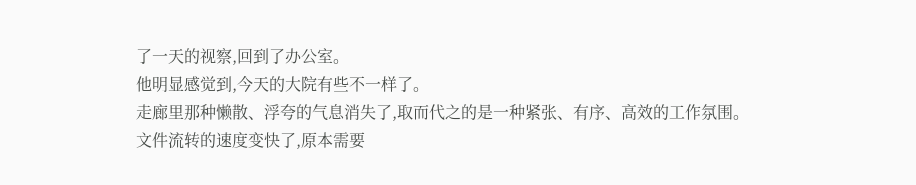了一天的视察,回到了办公室。
他明显感觉到,今天的大院有些不一样了。
走廊里那种懒散、浮夸的气息消失了,取而代之的是一种紧张、有序、高效的工作氛围。
文件流转的速度变快了,原本需要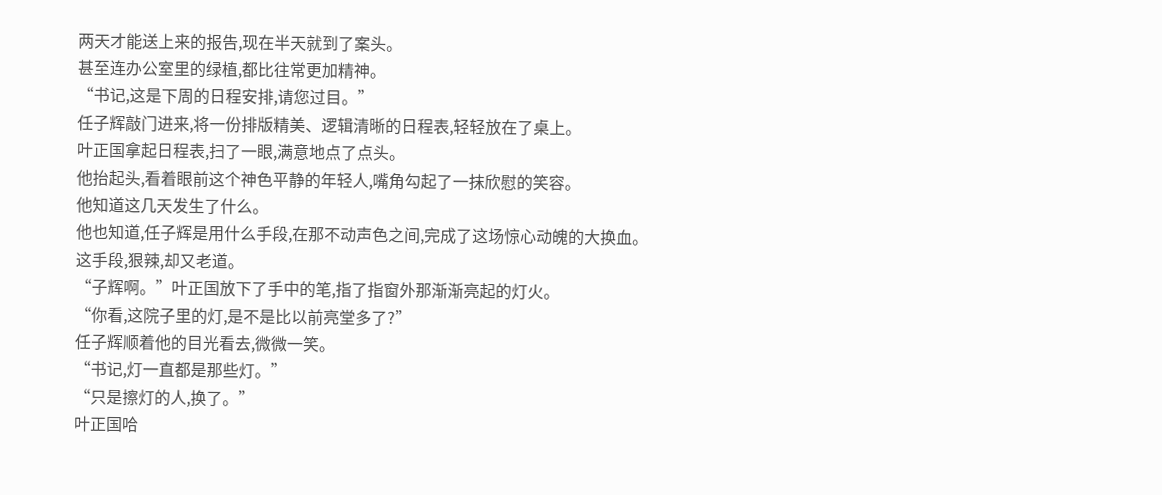两天才能送上来的报告,现在半天就到了案头。
甚至连办公室里的绿植,都比往常更加精神。
“书记,这是下周的日程安排,请您过目。”
任子辉敲门进来,将一份排版精美、逻辑清晰的日程表,轻轻放在了桌上。
叶正国拿起日程表,扫了一眼,满意地点了点头。
他抬起头,看着眼前这个神色平静的年轻人,嘴角勾起了一抹欣慰的笑容。
他知道这几天发生了什么。
他也知道,任子辉是用什么手段,在那不动声色之间,完成了这场惊心动魄的大换血。
这手段,狠辣,却又老道。
“子辉啊。”叶正国放下了手中的笔,指了指窗外那渐渐亮起的灯火。
“你看,这院子里的灯,是不是比以前亮堂多了?”
任子辉顺着他的目光看去,微微一笑。
“书记,灯一直都是那些灯。”
“只是擦灯的人,换了。”
叶正国哈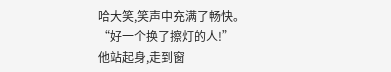哈大笑,笑声中充满了畅快。
“好一个换了擦灯的人!”
他站起身,走到窗